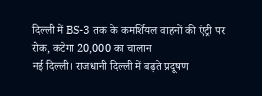दिल्ली में BS-3 तक के कमर्शियल वाहनों की एंट्री पर रोक, कटेगा 20,000 का चालान
नई दिल्ली। राजधानी दिल्ली में बढ़ते प्रदूषण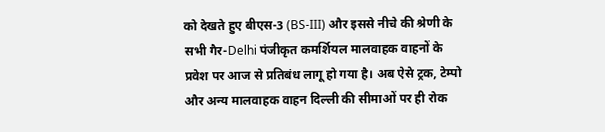को देखते हुए बीएस-3 (BS-III) और इससे नीचे की श्रेणी के सभी गैर-Delhi पंजीकृत कमर्शियल मालवाहक वाहनों के प्रवेश पर आज से प्रतिबंध लागू हो गया है। अब ऐसे ट्रक, टेम्पो और अन्य मालवाहक वाहन दिल्ली की सीमाओं पर ही रोक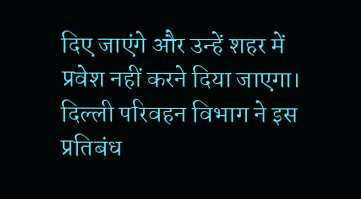दिए जाएंगे और उन्हें शहर में प्रवेश नहीं करने दिया जाएगा।
दिल्ली परिवहन विभाग ने इस प्रतिबंध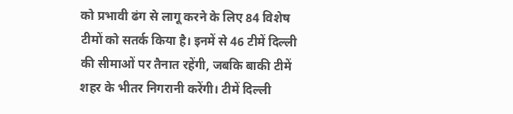को प्रभावी ढंग से लागू करने के लिए 84 विशेष टीमों को सतर्क किया है। इनमें से 46 टीमें दिल्ली की सीमाओं पर तैनात रहेंगी, जबकि बाकी टीमें शहर के भीतर निगरानी करेंगी। टीमें दिल्ली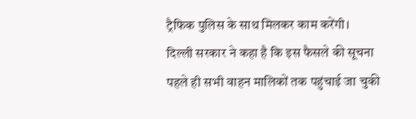ट्रैफिक पुलिस के साथ मिलकर काम करेंगी।
दिल्ली सरकार ने कहा है कि इस फैसले की सूचना पहले ही सभी वाहन मालिकों तक पहुंचाई जा चुकी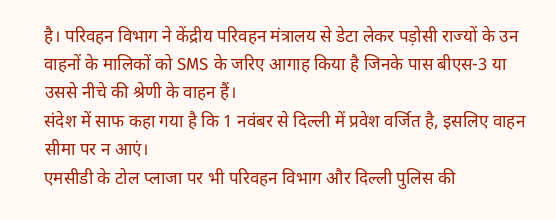है। परिवहन विभाग ने केंद्रीय परिवहन मंत्रालय से डेटा लेकर पड़ोसी राज्यों के उन वाहनों के मालिकों को SMS के जरिए आगाह किया है जिनके पास बीएस-3 या उससे नीचे की श्रेणी के वाहन हैं।
संदेश में साफ कहा गया है कि 1 नवंबर से दिल्ली में प्रवेश वर्जित है, इसलिए वाहन सीमा पर न आएं।
एमसीडी के टोल प्लाजा पर भी परिवहन विभाग और दिल्ली पुलिस की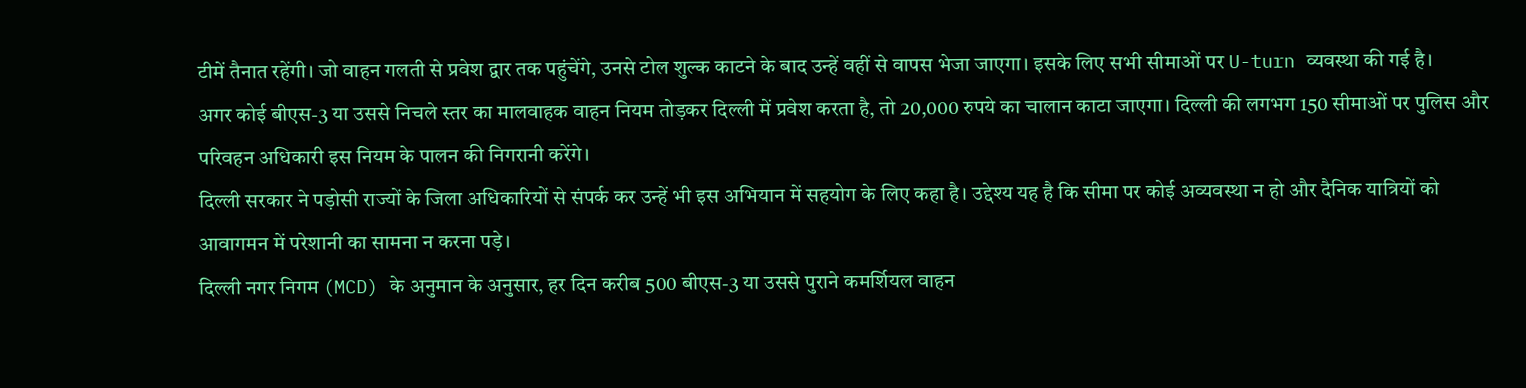टीमें तैनात रहेंगी। जो वाहन गलती से प्रवेश द्वार तक पहुंचेंगे, उनसे टोल शुल्क काटने के बाद उन्हें वहीं से वापस भेजा जाएगा। इसके लिए सभी सीमाओं पर U-turn व्यवस्था की गई है।
अगर कोई बीएस-3 या उससे निचले स्तर का मालवाहक वाहन नियम तोड़कर दिल्ली में प्रवेश करता है, तो 20,000 रुपये का चालान काटा जाएगा। दिल्ली की लगभग 150 सीमाओं पर पुलिस और परिवहन अधिकारी इस नियम के पालन की निगरानी करेंगे।
दिल्ली सरकार ने पड़ोसी राज्यों के जिला अधिकारियों से संपर्क कर उन्हें भी इस अभियान में सहयोग के लिए कहा है। उद्देश्य यह है कि सीमा पर कोई अव्यवस्था न हो और दैनिक यात्रियों को आवागमन में परेशानी का सामना न करना पड़े।
दिल्ली नगर निगम (MCD) के अनुमान के अनुसार, हर दिन करीब 500 बीएस-3 या उससे पुराने कमर्शियल वाहन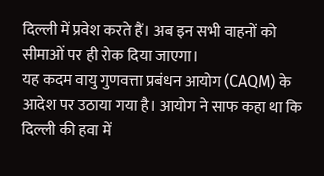दिल्ली में प्रवेश करते हैं। अब इन सभी वाहनों को सीमाओं पर ही रोक दिया जाएगा।
यह कदम वायु गुणवत्ता प्रबंधन आयोग (CAQM) के आदेश पर उठाया गया है। आयोग ने साफ कहा था कि दिल्ली की हवा में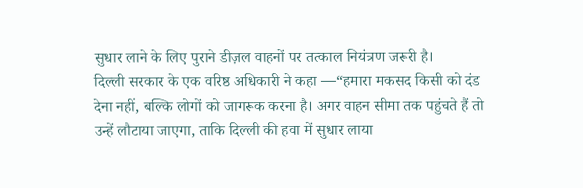सुधार लाने के लिए पुराने डीज़ल वाहनों पर तत्काल नियंत्रण जरूरी है।
दिल्ली सरकार के एक वरिष्ठ अधिकारी ने कहा —“हमारा मकसद किसी को दंड देना नहीं, बल्कि लोगों को जागरूक करना है। अगर वाहन सीमा तक पहुंचते हैं तो उन्हें लौटाया जाएगा, ताकि दिल्ली की हवा में सुधार लाया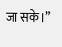जा सके।”